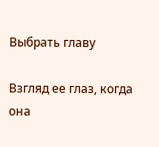Выбрать главу

Взгляд ее глаз, когда она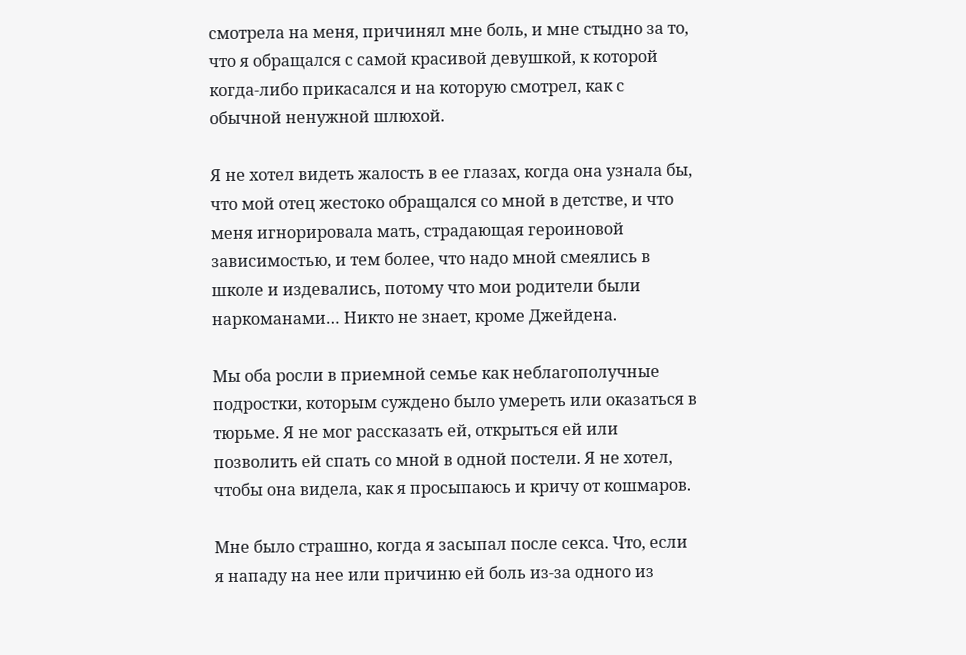смотрела на меня, причинял мне боль, и мне стыдно за то, что я обращался с самой красивой девушкой, к которой когда-либо прикасался и на которую смотрел, как с обычной ненужной шлюхой.

Я не хотел видеть жалость в ее глазах, когда она узнала бы, что мой отец жестоко обращался со мной в детстве, и что меня игнорировала мать, страдающая героиновой зависимостью, и тем более, что надо мной смеялись в школе и издевались, потому что мои родители были наркоманами… Никто не знает, кроме Джейдена.

Мы оба росли в приемной семье как неблагополучные подростки, которым суждено было умереть или оказаться в тюрьме. Я не мог рассказать ей, открыться ей или позволить ей спать со мной в одной постели. Я не хотел, чтобы она видела, как я просыпаюсь и кричу от кошмаров.

Мне было страшно, когда я засыпал после секса. Что, если я нападу на нее или причиню ей боль из-за одного из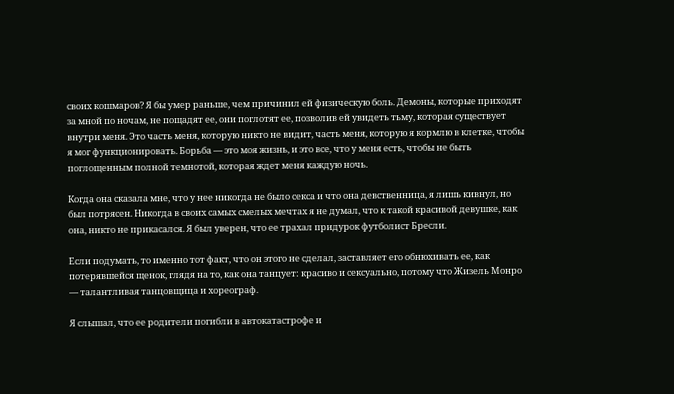своих кошмаров? Я бы умер раньше, чем причинил ей физическую боль. Демоны, которые приходят за мной по ночам, не пощадят ее, они поглотят ее, позволив ей увидеть тьму, которая существует внутри меня. Это часть меня, которую никто не видит, часть меня, которую я кормлю в клетке, чтобы я мог функционировать. Борьба — это моя жизнь, и это все, что у меня есть, чтобы не быть поглощенным полной темнотой, которая ждет меня каждую ночь.

Когда она сказала мне, что у нее никогда не было секса и что она девственница, я лишь кивнул, но был потрясен. Никогда в своих самых смелых мечтах я не думал, что к такой красивой девушке, как она, никто не прикасался. Я был уверен, что ее трахал придурок футболист Бресли.

Если подумать, то именно тот факт, что он этого не сделал, заставляет его обнюхивать ее, как потерявшейся щенок, глядя на то, как она танцует: красиво и сексуально, потому что Жизель Монро — талантливая танцовщица и хореограф.

Я слышал, что ее родители погибли в автокатастрофе и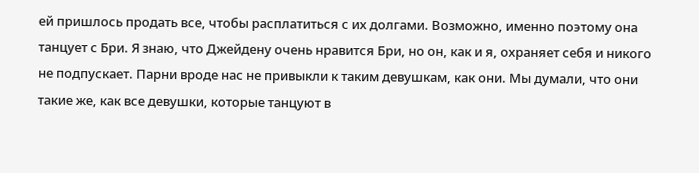ей пришлось продать все, чтобы расплатиться с их долгами. Возможно, именно поэтому она танцует с Бри. Я знаю, что Джейдену очень нравится Бри, но он, как и я, охраняет себя и никого не подпускает. Парни вроде нас не привыкли к таким девушкам, как они. Мы думали, что они такие же, как все девушки, которые танцуют в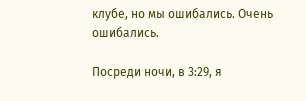клубе, но мы ошибались. Очень ошибались.

Посреди ночи, в 3:29, я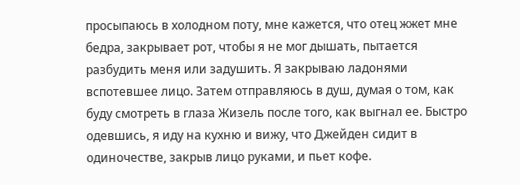просыпаюсь в холодном поту, мне кажется, что отец жжет мне бедра, закрывает рот, чтобы я не мог дышать, пытается разбудить меня или задушить. Я закрываю ладонями вспотевшее лицо. Затем отправляюсь в душ, думая о том, как буду смотреть в глаза Жизель после того, как выгнал ее. Быстро одевшись, я иду на кухню и вижу, что Джейден сидит в одиночестве, закрыв лицо руками, и пьет кофе.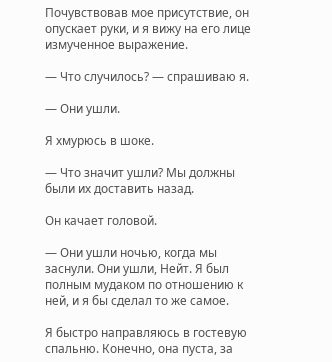Почувствовав мое присутствие, он опускает руки, и я вижу на его лице измученное выражение.

— Что случилось? — спрашиваю я.

— Они ушли.

Я хмурюсь в шоке.

— Что значит ушли? Мы должны были их доставить назад.

Он качает головой.

— Они ушли ночью, когда мы заснули. Они ушли, Нейт. Я был полным мудаком по отношению к ней, и я бы сделал то же самое.

Я быстро направляюсь в гостевую спальню. Конечно, она пуста, за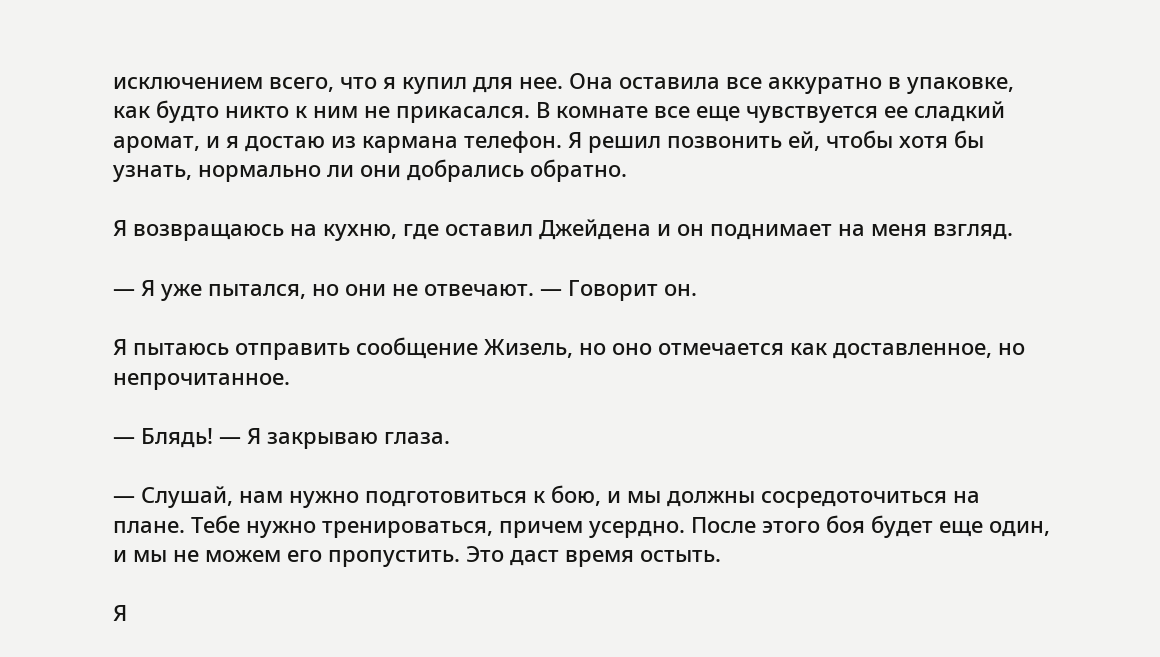исключением всего, что я купил для нее. Она оставила все аккуратно в упаковке, как будто никто к ним не прикасался. В комнате все еще чувствуется ее сладкий аромат, и я достаю из кармана телефон. Я решил позвонить ей, чтобы хотя бы узнать, нормально ли они добрались обратно.

Я возвращаюсь на кухню, где оставил Джейдена и он поднимает на меня взгляд.

— Я уже пытался, но они не отвечают. — Говорит он.

Я пытаюсь отправить сообщение Жизель, но оно отмечается как доставленное, но непрочитанное.

— Блядь! — Я закрываю глаза.

— Слушай, нам нужно подготовиться к бою, и мы должны сосредоточиться на плане. Тебе нужно тренироваться, причем усердно. После этого боя будет еще один, и мы не можем его пропустить. Это даст время остыть.

Я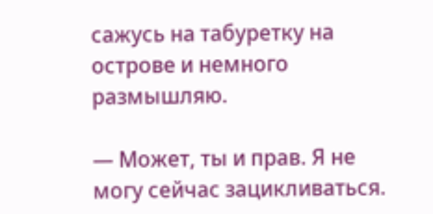сажусь на табуретку на острове и немного размышляю.

— Может, ты и прав. Я не могу сейчас зацикливаться.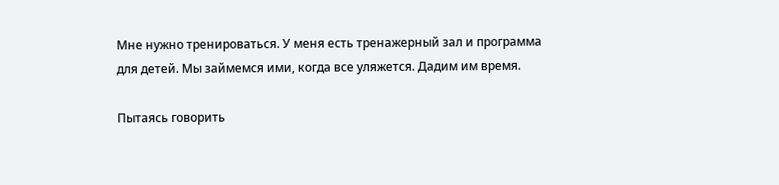Мне нужно тренироваться. У меня есть тренажерный зал и программа для детей. Мы займемся ими, когда все уляжется. Дадим им время.

Пытаясь говорить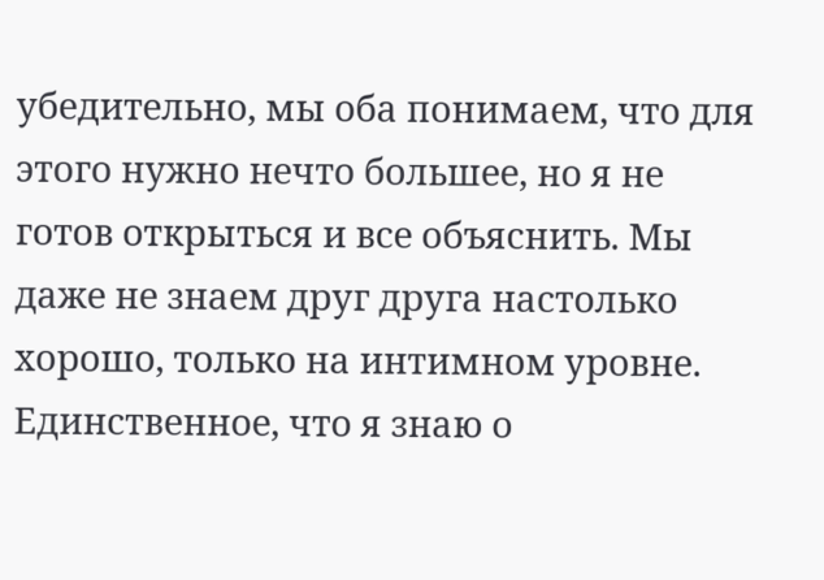убедительно, мы оба понимаем, что для этого нужно нечто большее, но я не готов открыться и все объяснить. Мы даже не знаем друг друга настолько хорошо, только на интимном уровне. Единственное, что я знаю о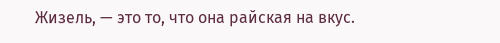Жизель, — это то, что она райская на вкус.